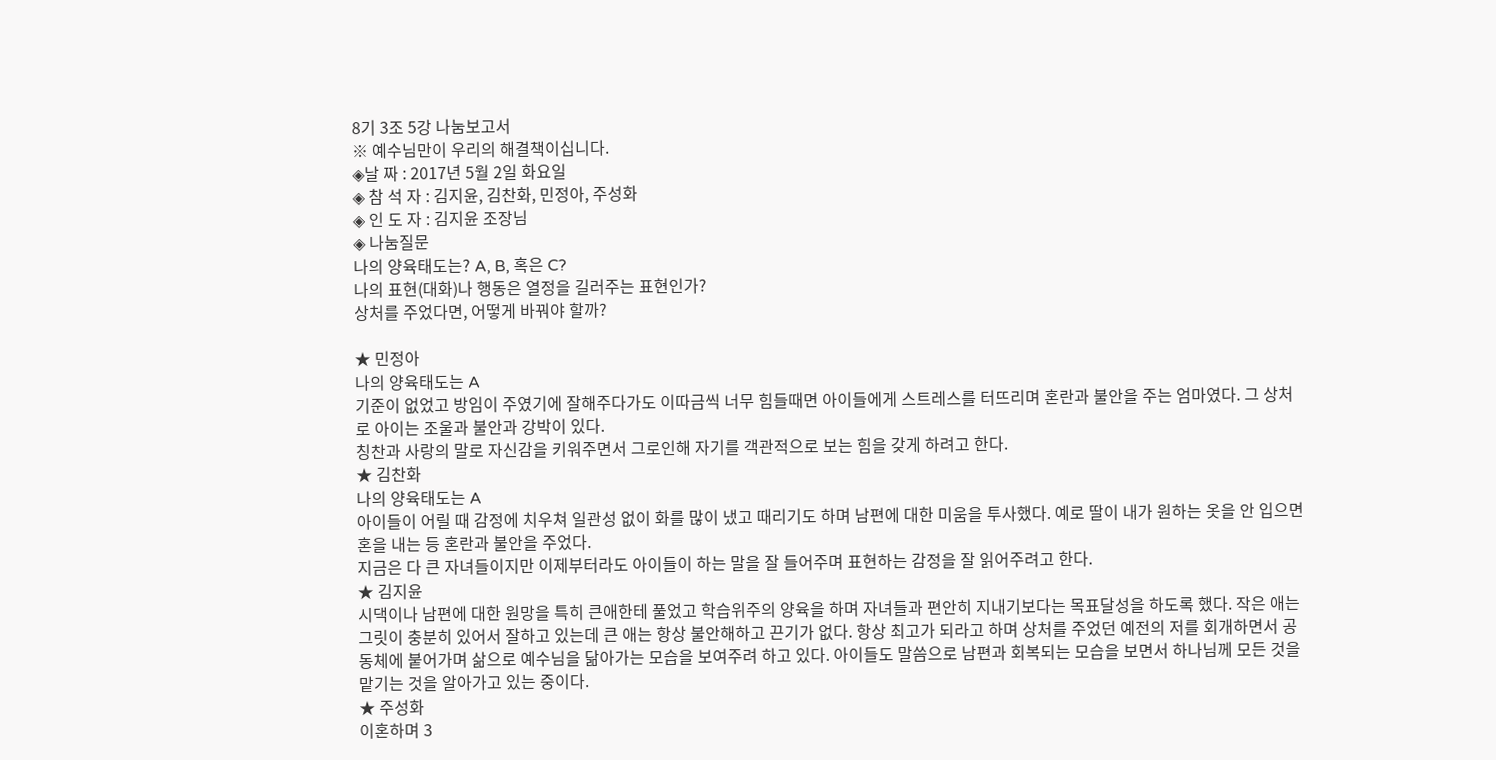8기 3조 5강 나눔보고서
※ 예수님만이 우리의 해결책이십니다.
◈날 짜 : 2017년 5월 2일 화요일
◈ 참 석 자 : 김지윤, 김찬화, 민정아, 주성화
◈ 인 도 자 : 김지윤 조장님
◈ 나눔질문
나의 양육태도는? A, B, 혹은 C?
나의 표현(대화)나 행동은 열정을 길러주는 표현인가?
상처를 주었다면, 어떻게 바꿔야 할까?

★ 민정아
나의 양육태도는 A
기준이 없었고 방임이 주였기에 잘해주다가도 이따금씩 너무 힘들때면 아이들에게 스트레스를 터뜨리며 혼란과 불안을 주는 엄마였다. 그 상처로 아이는 조울과 불안과 강박이 있다.
칭찬과 사랑의 말로 자신감을 키워주면서 그로인해 자기를 객관적으로 보는 힘을 갖게 하려고 한다.
★ 김찬화
나의 양육태도는 A
아이들이 어릴 때 감정에 치우쳐 일관성 없이 화를 많이 냈고 때리기도 하며 남편에 대한 미움을 투사했다. 예로 딸이 내가 원하는 옷을 안 입으면 혼을 내는 등 혼란과 불안을 주었다.
지금은 다 큰 자녀들이지만 이제부터라도 아이들이 하는 말을 잘 들어주며 표현하는 감정을 잘 읽어주려고 한다.
★ 김지윤
시댁이나 남편에 대한 원망을 특히 큰애한테 풀었고 학습위주의 양육을 하며 자녀들과 편안히 지내기보다는 목표달성을 하도록 했다. 작은 애는 그릿이 충분히 있어서 잘하고 있는데 큰 애는 항상 불안해하고 끈기가 없다. 항상 최고가 되라고 하며 상처를 주었던 예전의 저를 회개하면서 공동체에 붙어가며 삶으로 예수님을 닮아가는 모습을 보여주려 하고 있다. 아이들도 말씀으로 남편과 회복되는 모습을 보면서 하나님께 모든 것을 맡기는 것을 알아가고 있는 중이다.
★ 주성화
이혼하며 3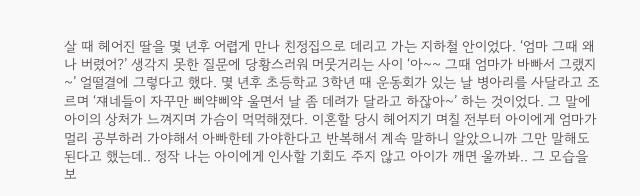살 때 헤어진 딸을 몇 년후 어렵게 만나 친정집으로 데리고 가는 지하철 안이었다. ‘엄마 그때 왜 나 버렸어?’ 생각지 못한 질문에 당황스러워 머뭇거리는 사이 ‘아~~ 그때 엄마가 바빠서 그랬지~’ 얼떨결에 그렇다고 했다. 몇 년후 초등학교 3학년 때 운동회가 있는 날 병아리를 사달라고 조르며 ‘쟤네들이 자꾸만 삐약삐약 울면서 날 좀 데려가 달라고 하잖아~’ 하는 것이었다. 그 말에 아이의 상처가 느껴지며 가슴이 먹먹해졌다. 이혼할 당시 헤어지기 며칠 전부터 아이에게 엄마가 멀리 공부하러 가야해서 아빠한테 가야한다고 반복해서 계속 말하니 알았으니까 그만 말해도 된다고 했는데.. 정작 나는 아이에게 인사할 기회도 주지 않고 아이가 깨면 울까봐.. 그 모습을 보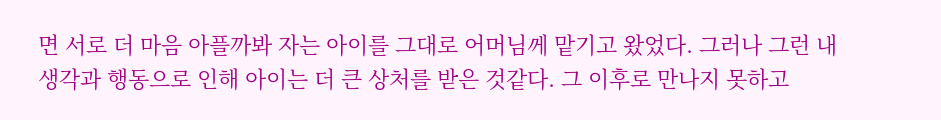면 서로 더 마음 아플까봐 자는 아이를 그대로 어머님께 맡기고 왔었다. 그러나 그런 내 생각과 행동으로 인해 아이는 더 큰 상처를 받은 것같다. 그 이후로 만나지 못하고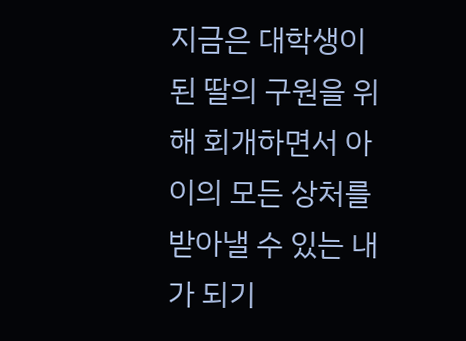지금은 대학생이 된 딸의 구원을 위해 회개하면서 아이의 모든 상처를 받아낼 수 있는 내가 되기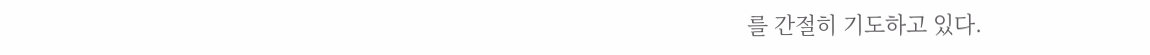를 간절히 기도하고 있다.